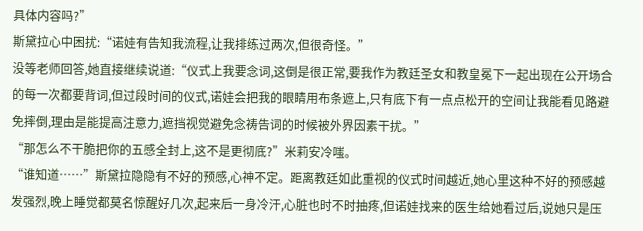具体内容吗?”
斯黛拉心中困扰:“诺娃有告知我流程,让我排练过两次,但很奇怪。”
没等老师回答,她直接继续说道:“仪式上我要念词,这倒是很正常,要我作为教廷圣女和教皇冕下一起出现在公开场合的每一次都要背词,但过段时间的仪式,诺娃会把我的眼睛用布条遮上,只有底下有一点点松开的空间让我能看见路避免摔倒,理由是能提高注意力,遮挡视觉避免念祷告词的时候被外界因素干扰。”
“那怎么不干脆把你的五感全封上,这不是更彻底?”米莉安冷嗤。
“谁知道……”斯黛拉隐隐有不好的预感,心神不定。距离教廷如此重视的仪式时间越近,她心里这种不好的预感越发强烈,晚上睡觉都莫名惊醒好几次,起来后一身冷汗,心脏也时不时抽疼,但诺娃找来的医生给她看过后,说她只是压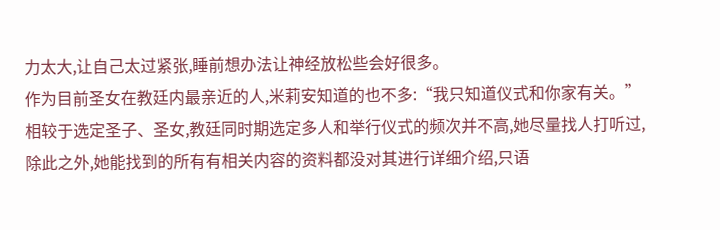力太大,让自己太过紧张,睡前想办法让神经放松些会好很多。
作为目前圣女在教廷内最亲近的人,米莉安知道的也不多:“我只知道仪式和你家有关。”
相较于选定圣子、圣女,教廷同时期选定多人和举行仪式的频次并不高,她尽量找人打听过,除此之外,她能找到的所有有相关内容的资料都没对其进行详细介绍,只语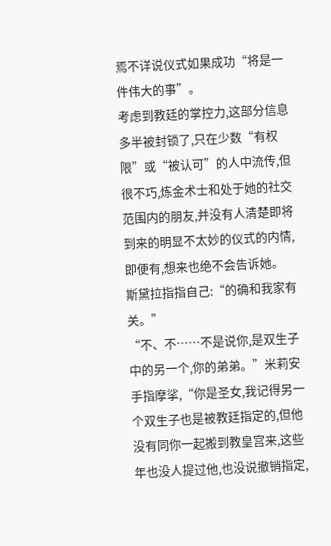焉不详说仪式如果成功“将是一件伟大的事”。
考虑到教廷的掌控力,这部分信息多半被封锁了,只在少数“有权限”或“被认可”的人中流传,但很不巧,炼金术士和处于她的社交范围内的朋友,并没有人清楚即将到来的明显不太妙的仪式的内情,即便有,想来也绝不会告诉她。
斯黛拉指指自己:“的确和我家有关。”
“不、不……不是说你,是双生子中的另一个,你的弟弟。”米莉安手指摩挲,“你是圣女,我记得另一个双生子也是被教廷指定的,但他没有同你一起搬到教皇宫来,这些年也没人提过他,也没说撤销指定,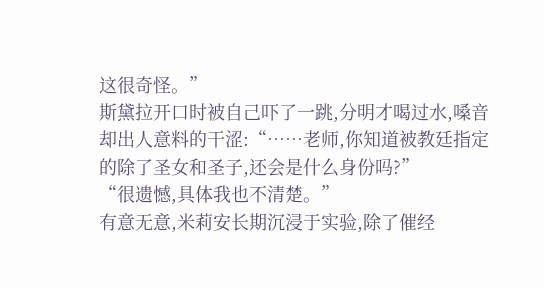这很奇怪。”
斯黛拉开口时被自己吓了一跳,分明才喝过水,嗓音却出人意料的干涩:“……老师,你知道被教廷指定的除了圣女和圣子,还会是什么身份吗?”
“很遗憾,具体我也不清楚。”
有意无意,米莉安长期沉浸于实验,除了催经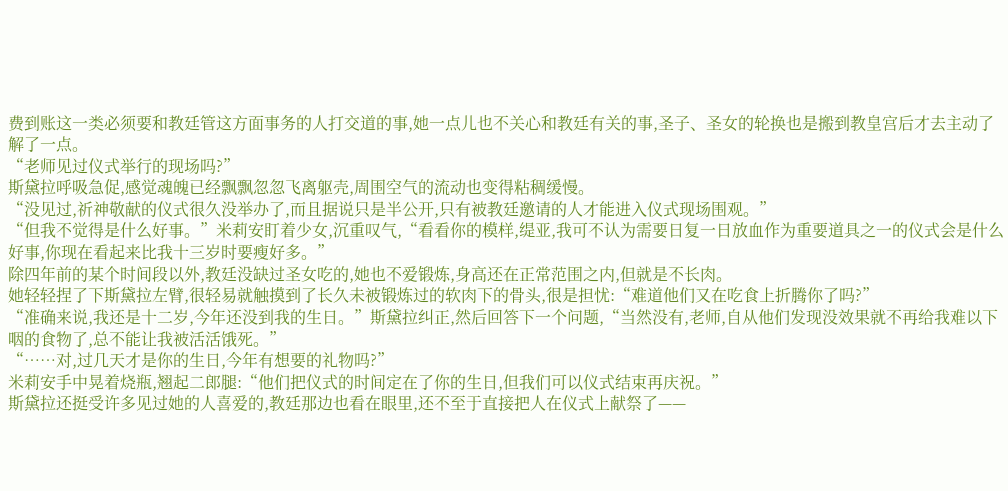费到账这一类必须要和教廷管这方面事务的人打交道的事,她一点儿也不关心和教廷有关的事,圣子、圣女的轮换也是搬到教皇宫后才去主动了解了一点。
“老师见过仪式举行的现场吗?”
斯黛拉呼吸急促,感觉魂魄已经飘飘忽忽飞离躯壳,周围空气的流动也变得粘稠缓慢。
“没见过,祈神敬献的仪式很久没举办了,而且据说只是半公开,只有被教廷邀请的人才能进入仪式现场围观。”
“但我不觉得是什么好事。”米莉安盯着少女,沉重叹气,“看看你的模样,缇亚,我可不认为需要日复一日放血作为重要道具之一的仪式会是什么好事,你现在看起来比我十三岁时要瘦好多。”
除四年前的某个时间段以外,教廷没缺过圣女吃的,她也不爱锻炼,身高还在正常范围之内,但就是不长肉。
她轻轻捏了下斯黛拉左臂,很轻易就触摸到了长久未被锻炼过的软肉下的骨头,很是担忧:“难道他们又在吃食上折腾你了吗?”
“准确来说,我还是十二岁,今年还没到我的生日。”斯黛拉纠正,然后回答下一个问题,“当然没有,老师,自从他们发现没效果就不再给我难以下咽的食物了,总不能让我被活活饿死。”
“……对,过几天才是你的生日,今年有想要的礼物吗?”
米莉安手中晃着烧瓶,翘起二郎腿:“他们把仪式的时间定在了你的生日,但我们可以仪式结束再庆祝。”
斯黛拉还挺受许多见过她的人喜爱的,教廷那边也看在眼里,还不至于直接把人在仪式上献祭了——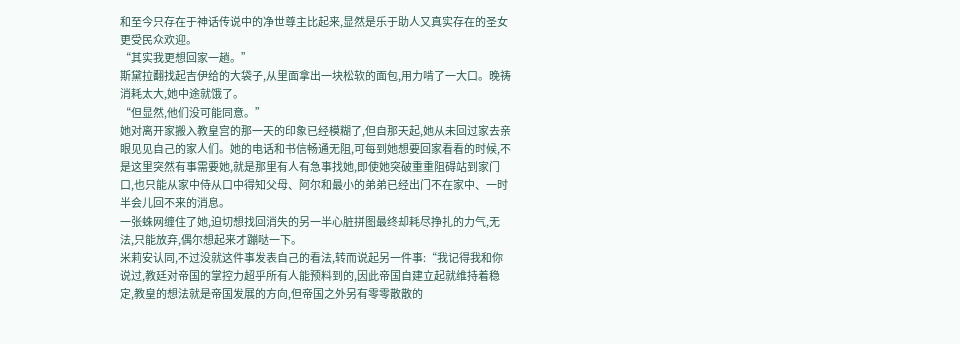和至今只存在于神话传说中的净世尊主比起来,显然是乐于助人又真实存在的圣女更受民众欢迎。
“其实我更想回家一趟。”
斯黛拉翻找起吉伊给的大袋子,从里面拿出一块松软的面包,用力啃了一大口。晚祷消耗太大,她中途就饿了。
“但显然,他们没可能同意。”
她对离开家搬入教皇宫的那一天的印象已经模糊了,但自那天起,她从未回过家去亲眼见见自己的家人们。她的电话和书信畅通无阻,可每到她想要回家看看的时候,不是这里突然有事需要她,就是那里有人有急事找她,即使她突破重重阻碍站到家门口,也只能从家中侍从口中得知父母、阿尔和最小的弟弟已经出门不在家中、一时半会儿回不来的消息。
一张蛛网缠住了她,迫切想找回消失的另一半心脏拼图最终却耗尽挣扎的力气,无法,只能放弃,偶尔想起来才蹦哒一下。
米莉安认同,不过没就这件事发表自己的看法,转而说起另一件事:“我记得我和你说过,教廷对帝国的掌控力超乎所有人能预料到的,因此帝国自建立起就维持着稳定,教皇的想法就是帝国发展的方向,但帝国之外另有零零散散的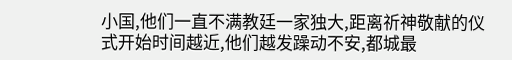小国,他们一直不满教廷一家独大,距离祈神敬献的仪式开始时间越近,他们越发躁动不安,都城最